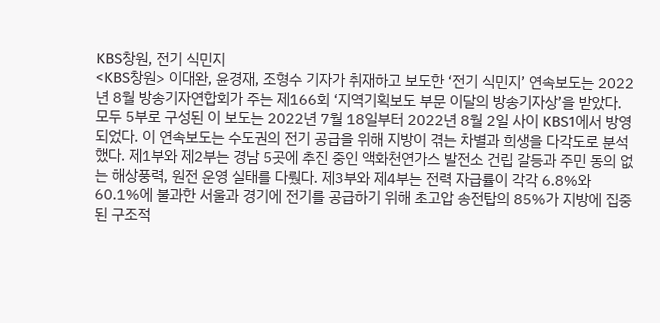KBS창원, 전기 식민지
<KBS창원> 이대완, 윤경재, 조형수 기자가 취재하고 보도한 ‘전기 식민지’ 연속보도는 2022년 8월 방송기자연합회가 주는 제166회 ‘지역기획보도 부문 이달의 방송기자상’을 받았다. 모두 5부로 구성된 이 보도는 2022년 7월 18일부터 2022년 8월 2일 사이 KBS1에서 방영되었다. 이 연속보도는 수도권의 전기 공급을 위해 지방이 겪는 차별과 희생을 다각도로 분석했다. 제1부와 제2부는 경남 5곳에 추진 중인 액화천연가스 발전소 건립 갈등과 주민 동의 없는 해상풍력, 원전 운영 실태를 다뤘다. 제3부와 제4부는 전력 자급률이 각각 6.8%와 60.1%에 불과한 서울과 경기에 전기를 공급하기 위해 초고압 송전탑의 85%가 지방에 집중된 구조적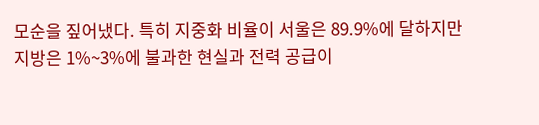모순을 짚어냈다. 특히 지중화 비율이 서울은 89.9%에 달하지만 지방은 1%~3%에 불과한 현실과 전력 공급이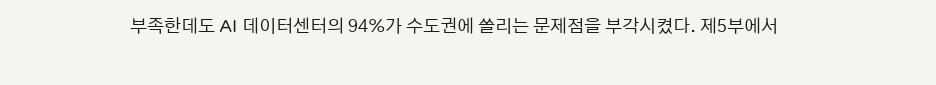부족한데도 AI 데이터센터의 94%가 수도권에 쏠리는 문제점을 부각시켰다. 제5부에서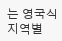는 영국식 지역별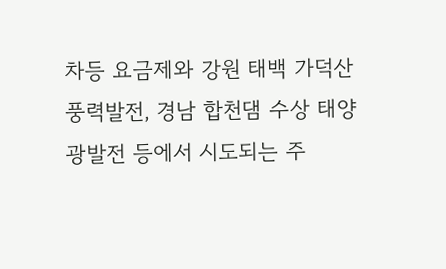차등 요금제와 강원 태백 가덕산 풍력발전, 경남 합천댐 수상 태양광발전 등에서 시도되는 주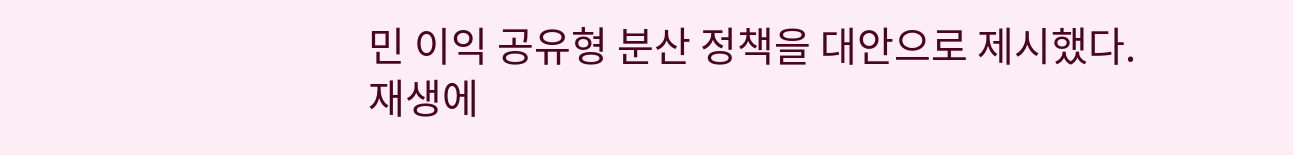민 이익 공유형 분산 정책을 대안으로 제시했다.
재생에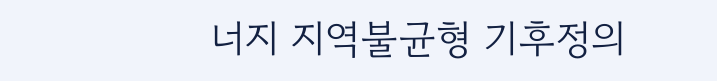너지 지역불균형 기후정의